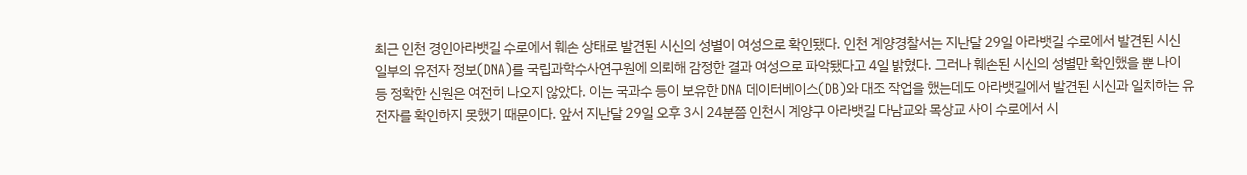최근 인천 경인아라뱃길 수로에서 훼손 상태로 발견된 시신의 성별이 여성으로 확인됐다. 인천 계양경찰서는 지난달 29일 아라뱃길 수로에서 발견된 시신 일부의 유전자 정보(DNA)를 국립과학수사연구원에 의뢰해 감정한 결과 여성으로 파악됐다고 4일 밝혔다. 그러나 훼손된 시신의 성별만 확인했을 뿐 나이 등 정확한 신원은 여전히 나오지 않았다. 이는 국과수 등이 보유한 DNA 데이터베이스(DB)와 대조 작업을 했는데도 아라뱃길에서 발견된 시신과 일치하는 유전자를 확인하지 못했기 때문이다. 앞서 지난달 29일 오후 3시 24분쯤 인천시 계양구 아라뱃길 다남교와 목상교 사이 수로에서 시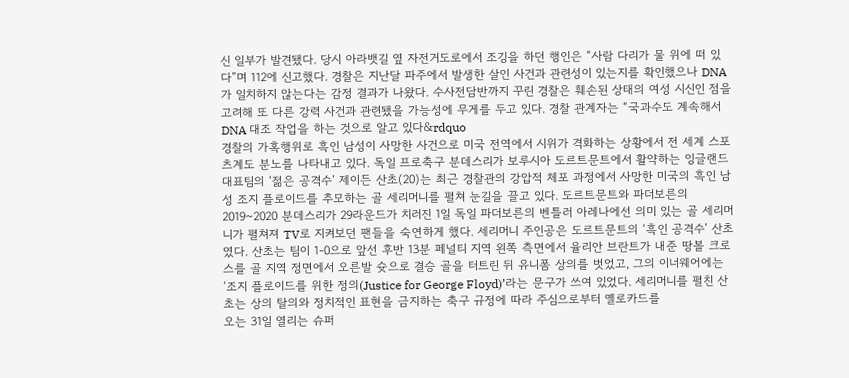신 일부가 발견됐다. 당시 아라뱃길 옆 자전거도로에서 조깅을 하던 행인은 “사람 다리가 물 위에 떠 있다”며 112에 신고했다. 경찰은 지난달 파주에서 발생한 살인 사건과 관련성이 있는지를 확인했으나 DNA가 일치하지 않는다는 감정 결과가 나왔다. 수사전담반까지 꾸린 경찰은 훼손된 상태의 여성 시신인 점을 고려해 또 다른 강력 사건과 관련됐을 가능성에 무게를 두고 있다. 경찰 관계자는 “국과수도 계속해서 DNA 대조 작업을 하는 것으로 알고 있다&rdquo
경찰의 가혹행위로 흑인 남성이 사망한 사건으로 미국 전역에서 시위가 격화하는 상황에서 전 세계 스포츠계도 분노를 나타내고 있다. 독일 프로축구 분데스리가 보루시아 도르트문트에서 활약하는 잉글랜드 대표팀의 ‘젊은 공격수’ 제이든 산초(20)는 최근 경찰관의 강압적 체포 과정에서 사망한 미국의 흑인 남성 조지 플로이드를 추모하는 골 세리머니를 펼쳐 눈길을 끌고 있다. 도르트문트와 파더보른의 2019~2020 분데스리가 29라운드가 치러진 1일 독일 파더보른의 벤틀러 아레나에선 의미 있는 골 세리머니가 펼쳐져 TV로 지켜보던 팬들을 숙연하게 했다. 세리머니 주인공은 도르트문트의 ‘흑인 공격수’ 산초였다. 산초는 팀이 1-0으로 앞선 후반 13분 페널티 지역 왼쪽 측면에서 율리안 브란트가 내준 땅볼 크로스를 골 지역 정면에서 오른발 슛으로 결승 골을 터트린 뒤 유니폼 상의를 벗었고, 그의 이너웨어에는 ‘조지 플로이드를 위한 정의(Justice for George Floyd)’라는 문구가 쓰여 있었다. 세리머니를 펼친 산초는 상의 탈의와 정치적인 표현을 금지하는 축구 규정에 따라 주심으로부터 옐로카드를
오는 31일 열리는 슈퍼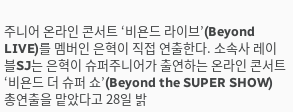주니어 온라인 콘서트 ‘비욘드 라이브’(Beyond LIVE)를 멤버인 은혁이 직접 연출한다. 소속사 레이블SJ는 은혁이 슈퍼주니어가 출연하는 온라인 콘서트 ‘비욘드 더 슈퍼 쇼’(Beyond the SUPER SHOW) 총연출을 맡았다고 28일 밝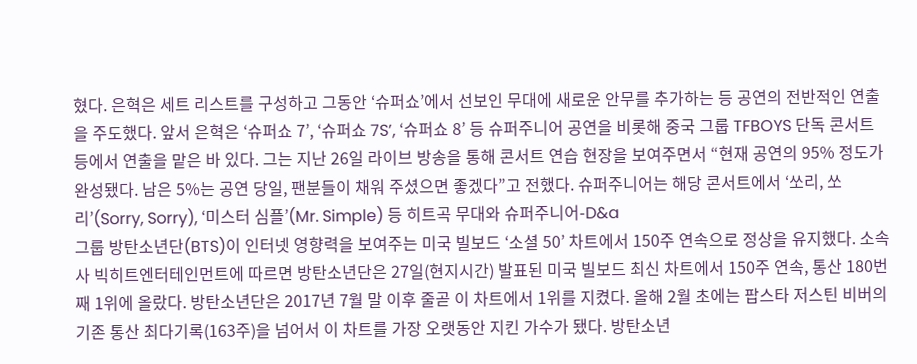혔다. 은혁은 세트 리스트를 구성하고 그동안 ‘슈퍼쇼’에서 선보인 무대에 새로운 안무를 추가하는 등 공연의 전반적인 연출을 주도했다. 앞서 은혁은 ‘슈퍼쇼 7’, ‘슈퍼쇼 7S’, ‘슈퍼쇼 8’ 등 슈퍼주니어 공연을 비롯해 중국 그룹 TFBOYS 단독 콘서트 등에서 연출을 맡은 바 있다. 그는 지난 26일 라이브 방송을 통해 콘서트 연습 현장을 보여주면서 “현재 공연의 95% 정도가 완성됐다. 남은 5%는 공연 당일, 팬분들이 채워 주셨으면 좋겠다”고 전했다. 슈퍼주니어는 해당 콘서트에서 ‘쏘리, 쏘리’(Sorry, Sorry), ‘미스터 심플’(Mr. Simple) 등 히트곡 무대와 슈퍼주니어-D&a
그룹 방탄소년단(BTS)이 인터넷 영향력을 보여주는 미국 빌보드 ‘소셜 50’ 차트에서 150주 연속으로 정상을 유지했다. 소속사 빅히트엔터테인먼트에 따르면 방탄소년단은 27일(현지시간) 발표된 미국 빌보드 최신 차트에서 150주 연속, 통산 180번째 1위에 올랐다. 방탄소년단은 2017년 7월 말 이후 줄곧 이 차트에서 1위를 지켰다. 올해 2월 초에는 팝스타 저스틴 비버의 기존 통산 최다기록(163주)을 넘어서 이 차트를 가장 오랫동안 지킨 가수가 됐다. 방탄소년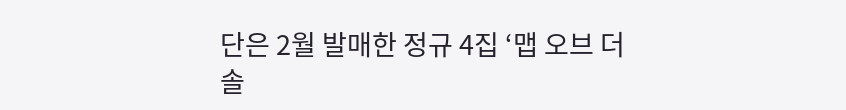단은 2월 발매한 정규 4집 ‘맵 오브 더 솔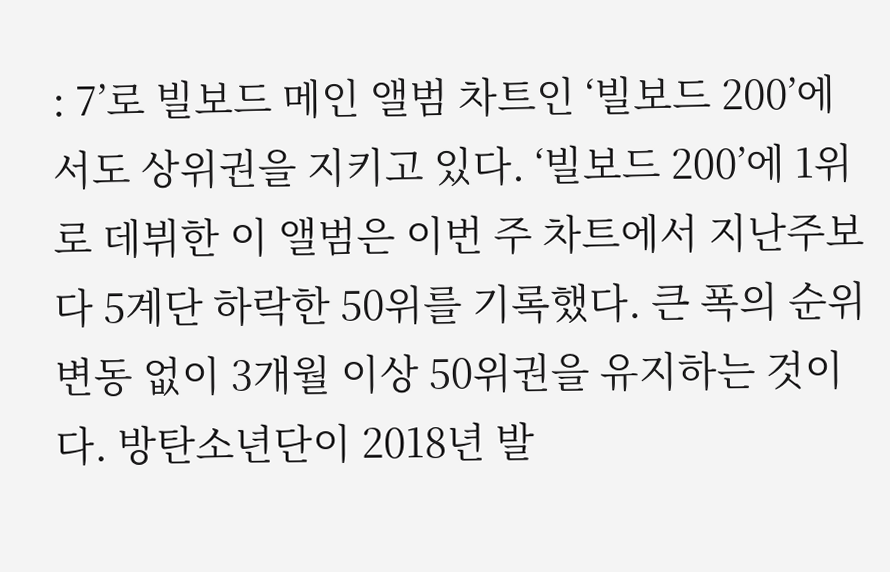: 7’로 빌보드 메인 앨범 차트인 ‘빌보드 200’에서도 상위권을 지키고 있다. ‘빌보드 200’에 1위로 데뷔한 이 앨범은 이번 주 차트에서 지난주보다 5계단 하락한 50위를 기록했다. 큰 폭의 순위 변동 없이 3개월 이상 50위권을 유지하는 것이다. 방탄소년단이 2018년 발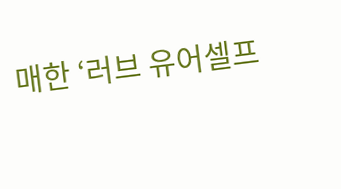매한 ‘러브 유어셀프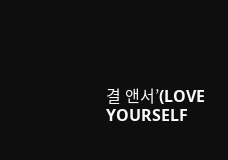결 앤서’(LOVE YOURSELF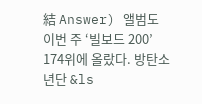結 Answer) 앨범도 이번 주 ‘빌보드 200’ 174위에 올랐다. 방탄소년단 &ls